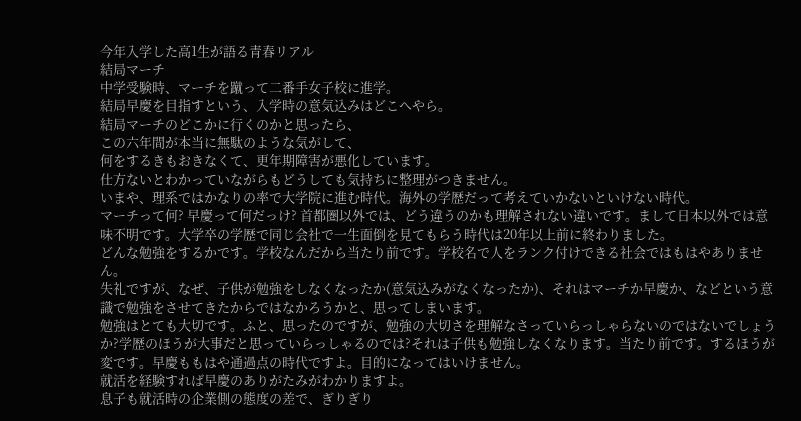今年入学した高1生が語る青春リアル
結局マーチ
中学受験時、マーチを蹴って二番手女子校に進学。
結局早慶を目指すという、入学時の意気込みはどこへやら。
結局マーチのどこかに行くのかと思ったら、
この六年間が本当に無駄のような気がして、
何をするきもおきなくて、更年期障害が悪化しています。
仕方ないとわかっていながらもどうしても気持ちに整理がつきません。
いまや、理系ではかなりの率で大学院に進む時代。海外の学歴だって考えていかないといけない時代。
マーチって何? 早慶って何だっけ? 首都圏以外では、どう違うのかも理解されない違いです。まして日本以外では意味不明です。大学卒の学歴で同じ会社で一生面倒を見てもらう時代は20年以上前に終わりました。
どんな勉強をするかです。学校なんだから当たり前です。学校名で人をランク付けできる社会ではもはやありません。
失礼ですが、なぜ、子供が勉強をしなくなったか(意気込みがなくなったか)、それはマーチか早慶か、などという意識で勉強をさせてきたからではなかろうかと、思ってしまいます。
勉強はとても大切です。ふと、思ったのですが、勉強の大切さを理解なさっていらっしゃらないのではないでしょうか?学歴のほうが大事だと思っていらっしゃるのでは?それは子供も勉強しなくなります。当たり前です。するほうが変です。早慶ももはや通過点の時代ですよ。目的になってはいけません。
就活を経験すれば早慶のありがたみがわかりますよ。
息子も就活時の企業側の態度の差で、ぎりぎり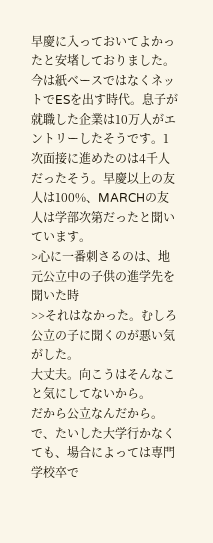早慶に入っておいてよかったと安堵しておりました。
今は紙ベースではなくネットでESを出す時代。息子が就職した企業は10万人がエントリーしたそうです。1次面接に進めたのは4千人だったそう。早慶以上の友人は100%、MARCHの友人は学部次第だったと聞いています。
>心に一番刺さるのは、地元公立中の子供の進学先を聞いた時
>>それはなかった。むしろ公立の子に聞くのが悪い気がした。
大丈夫。向こうはそんなこと気にしてないから。
だから公立なんだから。
で、たいした大学行かなくても、場合によっては専門学校卒で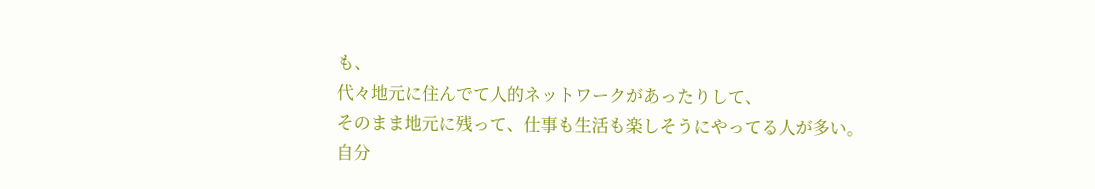も、
代々地元に住んでて人的ネットワークがあったりして、
そのまま地元に残って、仕事も生活も楽しそうにやってる人が多い。
自分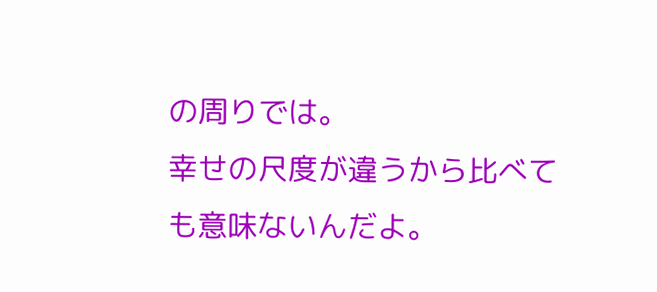の周りでは。
幸せの尺度が違うから比べても意味ないんだよ。